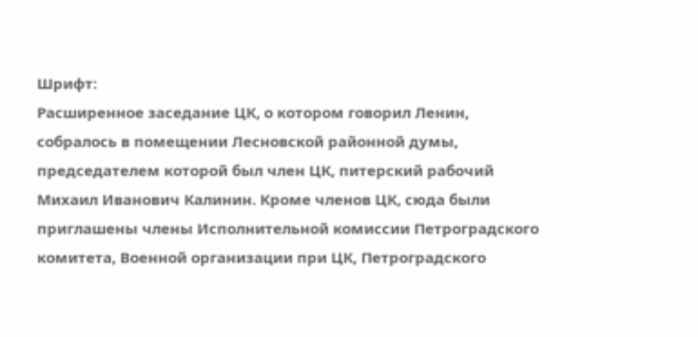Шрифт:
Расширенное заседание ЦК, о котором говорил Ленин, собралось в помещении Лесновской районной думы, председателем которой был член ЦК, питерский рабочий Михаил Иванович Калинин. Кроме членов ЦК, сюда были приглашены члены Исполнительной комиссии Петроградского комитета, Военной организации при ЦК, Петроградского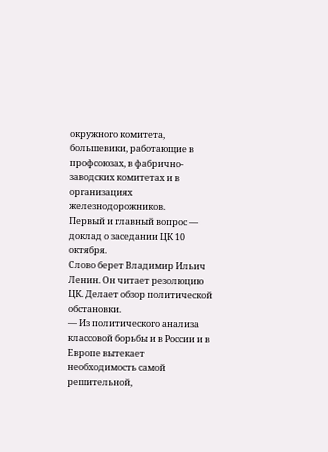окружного комитета, большевики, работающие в профсоюзах, в фабрично-заводских комитетах и в организациях железнодорожников.
Первый и главный вопрос — доклад о заседании ЦК 10 октября.
Слово берет Владимир Ильич Ленин. Он читает резолюцию ЦК. Делает обзор политической обстановки.
— Из политического анализа классовой борьбы и в России и в Европе вытекает необходимость самой решительной,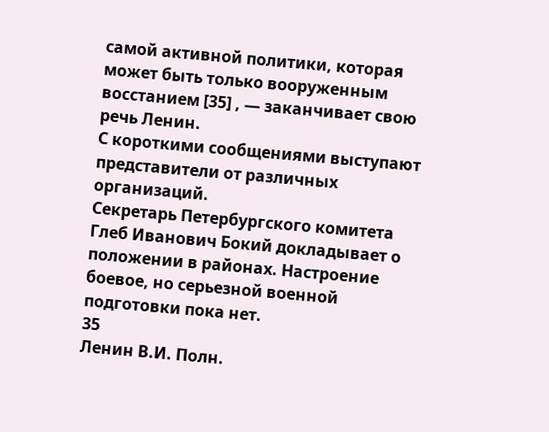самой активной политики, которая может быть только вооруженным восстанием [35] , — заканчивает свою речь Ленин.
С короткими сообщениями выступают представители от различных организаций.
Секретарь Петербургского комитета Глеб Иванович Бокий докладывает о положении в районах. Настроение боевое, но серьезной военной подготовки пока нет.
35
Ленин В.И. Полн.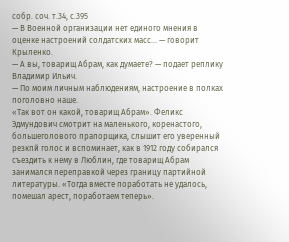собр. соч. т.34, с.395
— В Военной организации нет единого мнения в оценке настроений солдатских масс… — говорит Крыленко.
— А вы, товарищ Абрам, как думаете? — подает реплику Владимир Ильич.
— По моим личным наблюдениям, настроение в полках поголовно наше.
«Так вот он какой, товарищ Абрам». Феликс Эдмундович смотрит на маленького, коренастого, большеголового прапорщика, слышит его уверенный резкпй голос и вспоминает, как в 1912 году собирался съездить к нему в Люблин, где товарищ Абрам занимался переправкой через границу партийной литературы. «Тогда вместе поработать не удалось, помешал арест, поработаем теперь».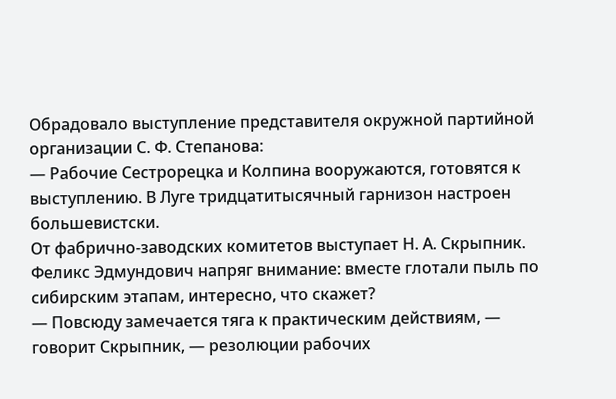Обрадовало выступление представителя окружной партийной организации С. Ф. Степанова:
— Рабочие Сестрорецка и Колпина вооружаются, готовятся к выступлению. В Луге тридцатитысячный гарнизон настроен большевистски.
От фабрично-заводских комитетов выступает Н. А. Скрыпник. Феликс Эдмундович напряг внимание: вместе глотали пыль по сибирским этапам, интересно, что скажет?
— Повсюду замечается тяга к практическим действиям, — говорит Скрыпник, — резолюции рабочих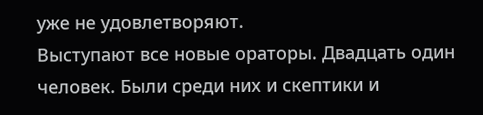уже не удовлетворяют.
Выступают все новые ораторы. Двадцать один человек. Были среди них и скептики и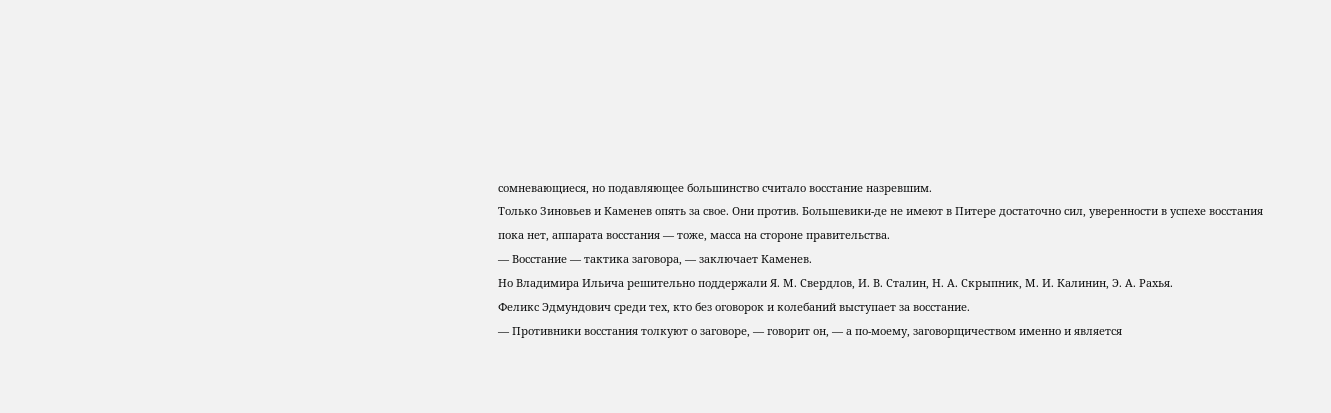сомневающиеся, но подавляющее большинство считало восстание назревшим.
Только Зиновьев и Каменев опять за свое. Они против. Большевики-де не имеют в Питере достаточно сил, уверенности в успехе восстания пока нет, аппарата восстания — тоже, масса на стороне правительства.
— Восстание — тактика заговора, — заключает Каменев.
Но Владимира Ильича решительно поддержали Я. М. Свердлов, И. В. Сталин, Н. А. Скрыпник, М. И. Калинин, Э. А. Рахья.
Феликс Эдмундович среди тех, кто без оговорок и колебаний выступает за восстание.
— Противники восстания толкуют о заговоре, — говорит он, — а по-моему, заговорщичеством именно и является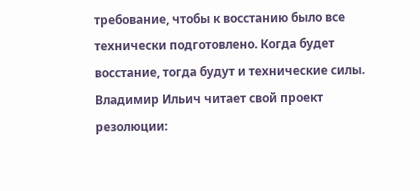требование, чтобы к восстанию было все технически подготовлено. Когда будет восстание, тогда будут и технические силы.
Владимир Ильич читает свой проект резолюции: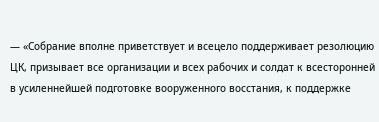— «Собрание вполне приветствует и всецело поддерживает резолюцию ЦК, призывает все организации и всех рабочих и солдат к всесторонней в усиленнейшей подготовке вооруженного восстания, к поддержке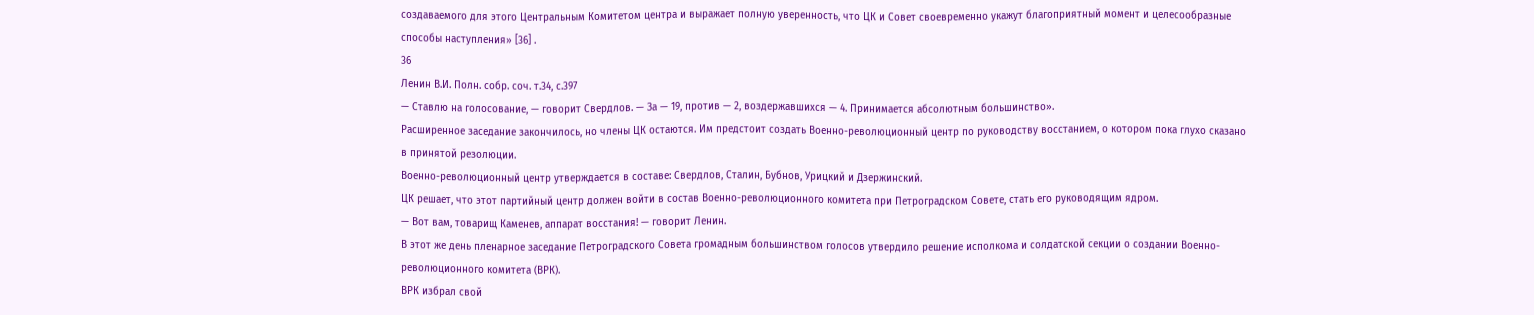создаваемого для этого Центральным Комитетом центра и выражает полную уверенность, что ЦК и Совет своевременно укажут благоприятный момент и целесообразные способы наступления» [36] .
36
Ленин В.И. Полн. собр. соч. т.34, с.397
— Ставлю на голосование, — говорит Свердлов. — За — 19, против — 2, воздержавшихся — 4. Принимается абсолютным большинство».
Расширенное заседание закончилось, но члены ЦК остаются. Им предстоит создать Военно-революционный центр по руководству восстанием, о котором пока глухо сказано в принятой резолюции.
Военно-революционный центр утверждается в составе: Свердлов, Сталин, Бубнов, Урицкий и Дзержинский.
ЦК решает, что этот партийный центр должен войти в состав Военно-революционного комитета при Петроградском Совете, стать его руководящим ядром.
— Вот вам, товарищ Каменев, аппарат восстания! — говорит Ленин.
В этот же день пленарное заседание Петроградского Совета громадным большинством голосов утвердило решение исполкома и солдатской секции о создании Военно-революционного комитета (ВРК).
ВРК избрал свой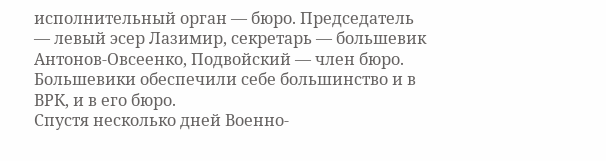исполнительный орган — бюро. Председатель — левый эсер Лазимир, секретарь — большевик Антонов-Овсеенко, Подвойский — член бюро. Большевики обеспечили себе большинство и в ВРК, и в его бюро.
Спустя несколько дней Военно-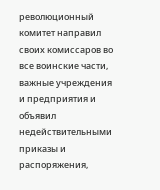революционный комитет направил своих комиссаров во все воинские части, важные учреждения и предприятия и объявил недействительными приказы и распоряжения,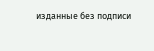изданные без подписи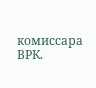комиссара ВРК.